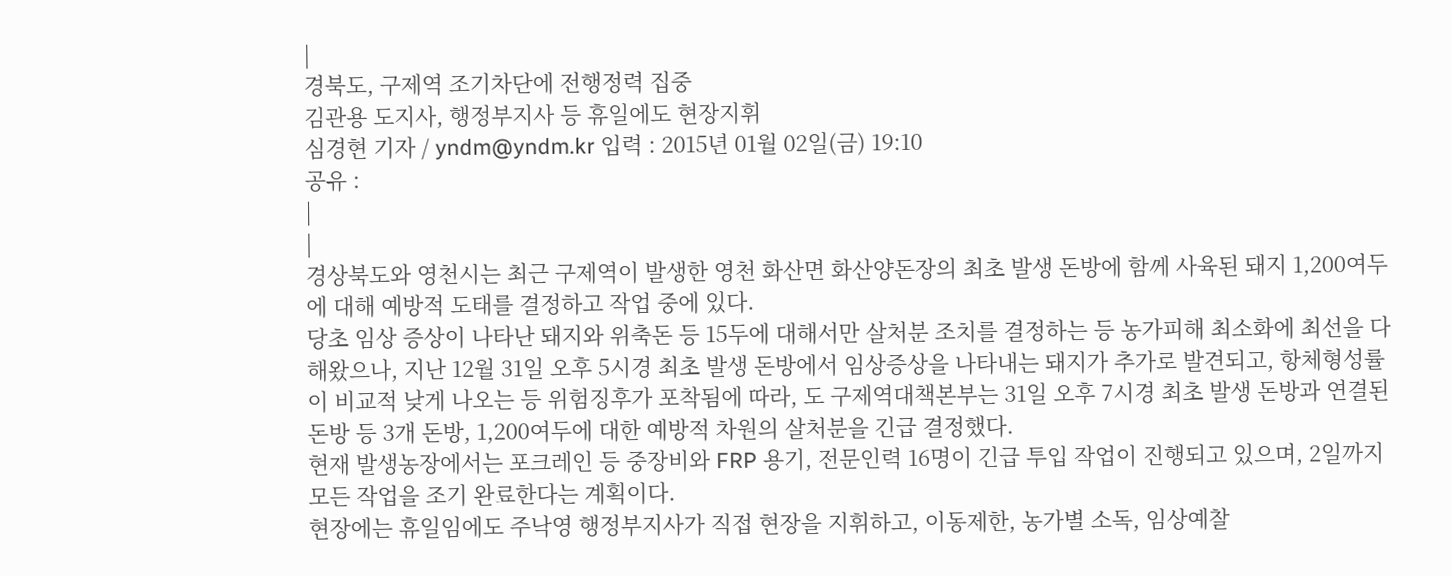|
경북도, 구제역 조기차단에 전행정력 집중
김관용 도지사, 행정부지사 등 휴일에도 현장지휘
심경현 기자 / yndm@yndm.kr 입력 : 2015년 01월 02일(금) 19:10
공유 :
|
|
경상북도와 영천시는 최근 구제역이 발생한 영천 화산면 화산양돈장의 최초 발생 돈방에 함께 사육된 돼지 1,200여두에 대해 예방적 도태를 결정하고 작업 중에 있다.
당초 임상 증상이 나타난 돼지와 위축돈 등 15두에 대해서만 살처분 조치를 결정하는 등 농가피해 최소화에 최선을 다해왔으나, 지난 12월 31일 오후 5시경 최초 발생 돈방에서 임상증상을 나타내는 돼지가 추가로 발견되고, 항체형성률이 비교적 낮게 나오는 등 위험징후가 포착됨에 따라, 도 구제역대책본부는 31일 오후 7시경 최초 발생 돈방과 연결된 돈방 등 3개 돈방, 1,200여두에 대한 예방적 차원의 살처분을 긴급 결정했다.
현재 발생농장에서는 포크레인 등 중장비와 FRP 용기, 전문인력 16명이 긴급 투입 작업이 진행되고 있으며, 2일까지 모든 작업을 조기 완료한다는 계획이다.
현장에는 휴일임에도 주낙영 행정부지사가 직접 현장을 지휘하고, 이동제한, 농가별 소독, 임상예찰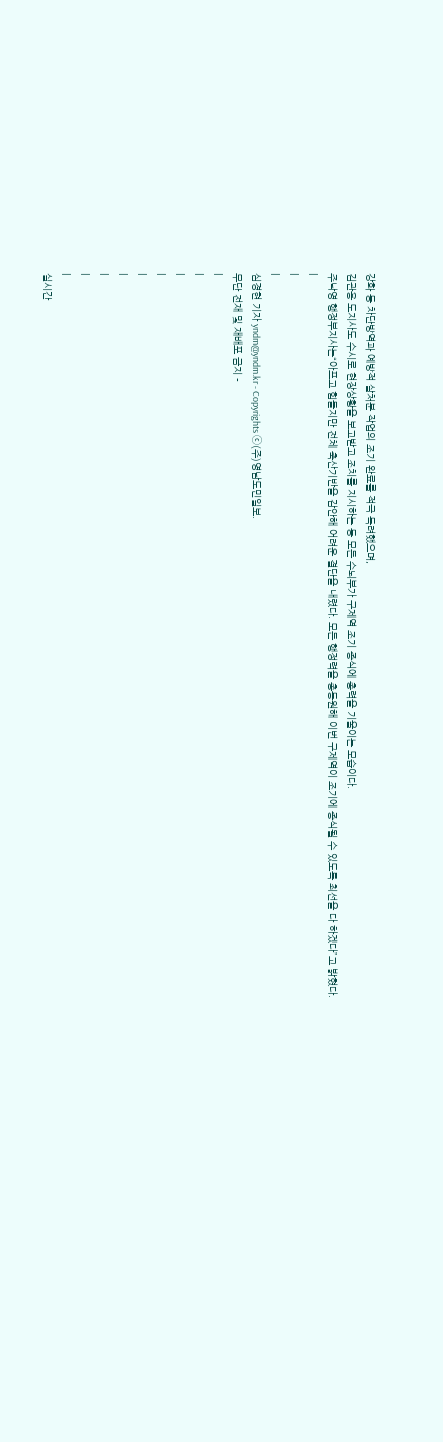강화 등 차단방역과 예방적 살처분 작업의 조기 완료를 적극 독려했으며,
김관용 도지사도 수시로 현장상황을 보고받고 조치를 지시하는 등 모든 수뇌부가 구제역 조기 종식에 총력을 기울이는 모습이다.
주낙영 행정부지사는“아프고 힘들지만 전체 축산기반을 감안해 어려운 결단을 내렸다. 모든 행정력을 총동원해 이번 구제역이 조기에 종식될 수 있도록 최선을 다 하겠다”고 밝혔다.
|
|
|
심경현 기자 yndm@yndm.kr - Copyrights ⓒ(주)영남도민일보.
무단 전재 및 재배포 금지 -
|
|
|
|
|
|
|
|
|
실시간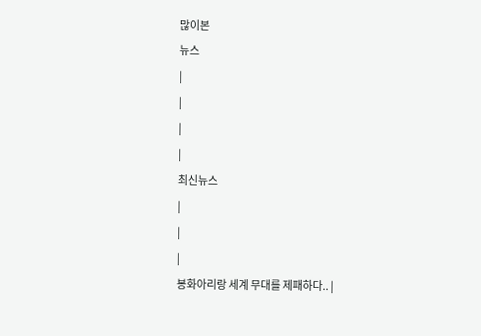많이본
뉴스
|
|
|
|
최신뉴스
|
|
|
봉화아리랑 세계 무대를 제패하다.. |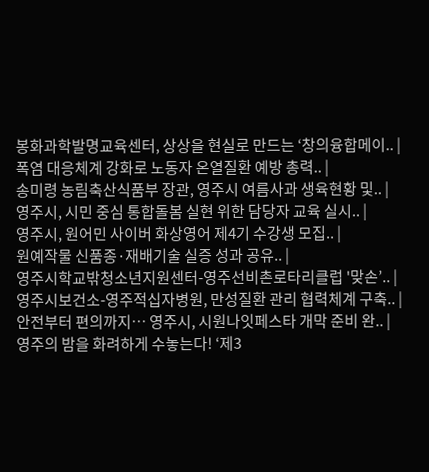봉화과학발명교육센터, 상상을 현실로 만드는 ‘창의융합메이.. |
폭염 대응체계 강화로 노동자 온열질환 예방 총력.. |
송미령 농림축산식품부 장관, 영주시 여름사과 생육현황 및.. |
영주시, 시민 중심 통합돌봄 실현 위한 담당자 교육 실시.. |
영주시, 원어민 사이버 화상영어 제4기 수강생 모집.. |
원예작물 신품종·재배기술 실증 성과 공유.. |
영주시학교밖청소년지원센터-영주선비촌로타리클럽 '맞손’.. |
영주시보건소-영주적십자병원, 만성질환 관리 협력체계 구축.. |
안전부터 편의까지… 영주시, 시원나잇페스타 개막 준비 완.. |
영주의 밤을 화려하게 수놓는다! ‘제3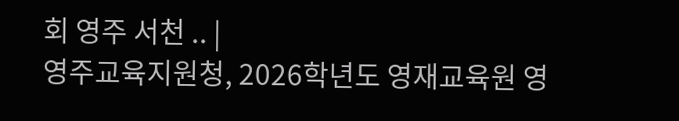회 영주 서천 .. |
영주교육지원청, 2026학년도 영재교육원 영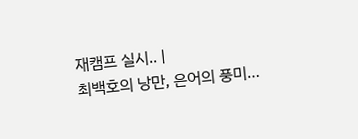재캠프 실시.. |
최백호의 낭만, 은어의 풍미…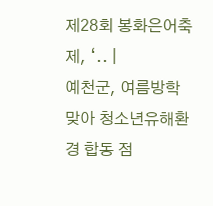제28회 봉화은어축제, ‘.. |
예천군, 여름방학 맞아 청소년유해환경 합동 점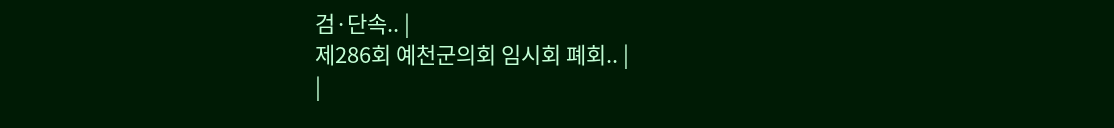검·단속.. |
제286회 예천군의회 임시회 폐회.. |
|